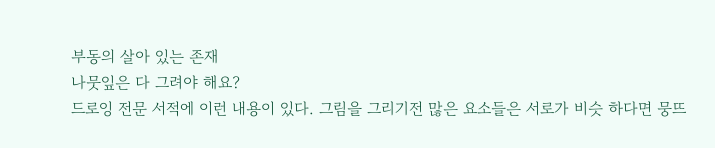부동의 살아 있는 존재
나뭇잎은 다 그려야 해요?
드로잉 전문 서적에 이런 내용이 있다. 그림을 그리기전 많은 요소들은 서로가 비슷 하다면 뭉뜨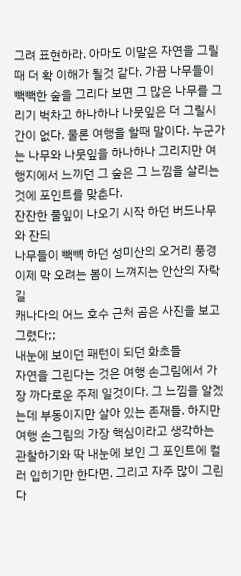그려 표현하라. 아마도 이말은 자연을 그릴때 더 확 이해가 될것 같다. 가끔 나무들이 빽빽한 숲을 그리다 보면 그 많은 나무를 그리기 벅차고 하나하나 나뭇잎은 더 그릴시간이 없다. 물론 여행을 할때 말이다. 누군가는 나무와 나뭇잎을 하나하나 그리지만 여행지에서 느끼던 그 숲은 그 느낌을 살리는 것에 포인트를 맞춘다.
잔잔한 풀잎이 나오기 시작 하던 버드나무와 잔듸
나무들이 빽뺵 하던 성미산의 오거리 풍경
이제 막 오려는 봄이 느껴지는 안산의 자락길
캐나다의 어느 호수 근처 곰은 사진을 보고 그렸다;;
내눈에 보이던 패턴이 되던 화초들
자연을 그린다는 것은 여행 손그림에서 가장 까다로운 주제 일것이다. 그 느낌을 알겠는데 부동이지만 살아 있는 존재들. 하지만 여행 손그림의 가장 핵심이라고 생각하는 관찰하기와 딱 내눈에 보인 그 포인트에 컬러 입히기만 한다면. 그리고 자주 많이 그린다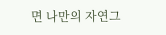면 나만의 자연그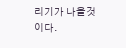리기가 나올것이다.